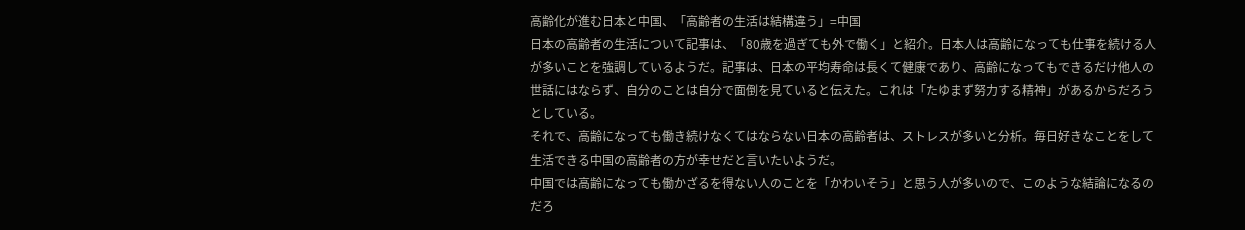高齢化が進む日本と中国、「高齢者の生活は結構違う」=中国
日本の高齢者の生活について記事は、「80歳を過ぎても外で働く」と紹介。日本人は高齢になっても仕事を続ける人が多いことを強調しているようだ。記事は、日本の平均寿命は長くて健康であり、高齢になってもできるだけ他人の世話にはならず、自分のことは自分で面倒を見ていると伝えた。これは「たゆまず努力する精神」があるからだろうとしている。
それで、高齢になっても働き続けなくてはならない日本の高齢者は、ストレスが多いと分析。毎日好きなことをして生活できる中国の高齢者の方が幸せだと言いたいようだ。
中国では高齢になっても働かざるを得ない人のことを「かわいそう」と思う人が多いので、このような結論になるのだろ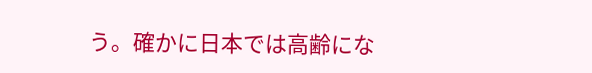う。確かに日本では高齢にな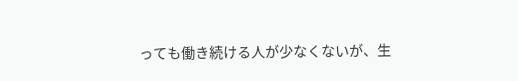っても働き続ける人が少なくないが、生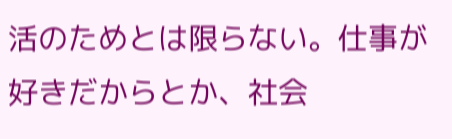活のためとは限らない。仕事が好きだからとか、社会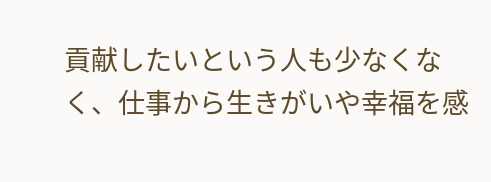貢献したいという人も少なくなく、仕事から生きがいや幸福を感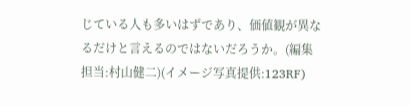じている人も多いはずであり、価値観が異なるだけと言えるのではないだろうか。(編集担当:村山健二)(イメージ写真提供:123RF)